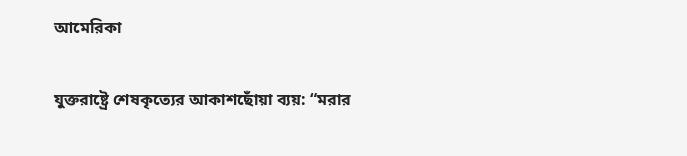আমেরিকা

যুক্তরাষ্ট্রে শেষকৃত্যের আকাশছোঁয়া ব্যয়: “মরার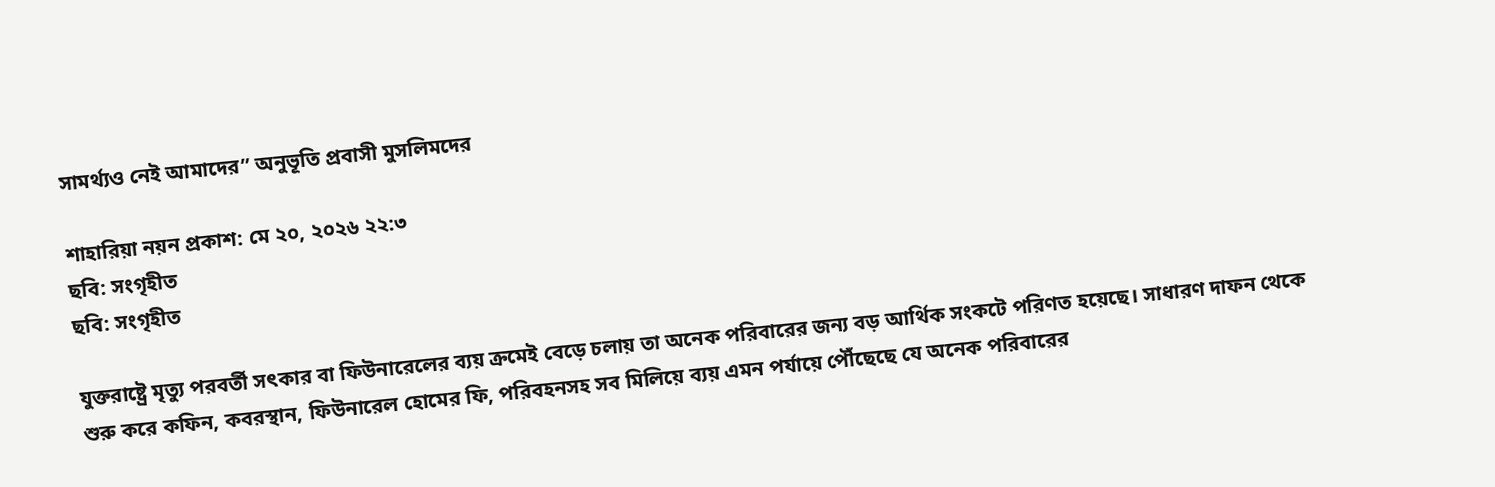সামর্থ্যও নেই আমাদের” অনুভূতি প্রবাসী মুসলিমদের

শাহারিয়া নয়ন প্রকাশ: মে ২০, ২০২৬ ২২:৩
ছবি: সংগৃহীত
ছবি: সংগৃহীত

যুক্তরাষ্ট্রে মৃত্যু পরবর্তী সৎকার বা ফিউনারেলের ব্যয় ক্রমেই বেড়ে চলায় তা অনেক পরিবারের জন্য বড় আর্থিক সংকটে পরিণত হয়েছে। সাধারণ দাফন থেকে শুরু করে কফিন, কবরস্থান, ফিউনারেল হোমের ফি, পরিবহনসহ সব মিলিয়ে ব্যয় এমন পর্যায়ে পৌঁছেছে যে অনেক পরিবারের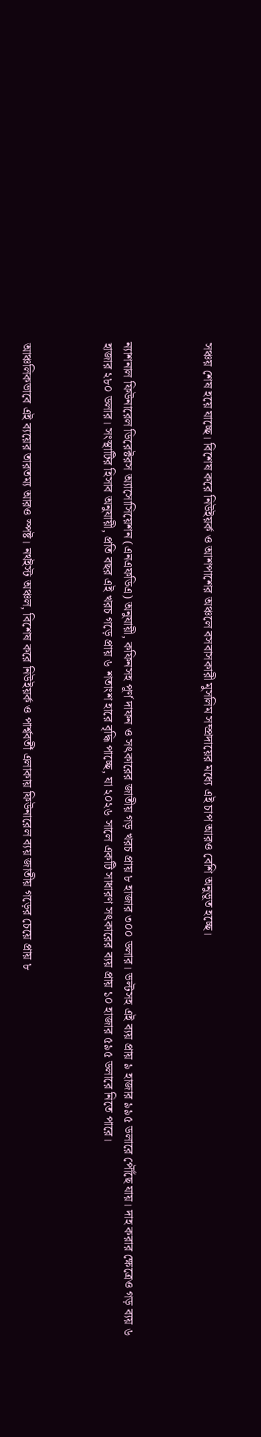সঞ্চয় শেষ হয়ে যাচ্ছে। বিশেষ করে নিউইয়র্ক ও আশপাশের অঞ্চলে বসবাসকারী মুসলিম সম্প্রদায়ের মধ্যে এই চাপ আরও বেশি অনুভূত হচ্ছে।



ন্যাশনাল ফিউনারেল ডিরেক্টরস অ্যাসোসিয়েশন (এনএফডিএ) অনুযায়ী, কফিনসহ পূর্ণ দাফন ও সৎকারের জাতীয় গড় খরচ প্রায় ৮ হাজার ৩০০ ডলার। ভল্টসহ এই ব্যয় প্রায় ৯ হাজার ৯৯৫ ডলারে পৌঁছে যায়। দাহ করার ক্ষেত্রেও গড় ব্যয় ৬ হাজার ২৮০ ডলার। সংস্থাটির হিসাব অনুযায়ী, প্রতি বছর এই খরচ গড়ে প্রায় ৬ শতাংশ হারে বৃদ্ধি পাচ্ছে, যা ২০২৬ সালে একটি সাধারণ সৎকারের ব্যয় প্রায় ১০ হাজার ৫৯৫ ডলারে নিতে পারে।



আঞ্চলিকভাবে এই ব্যয়ের তারতম্য আরও স্পষ্ট। নর্থইস্ট অঞ্চল, বিশেষ করে নিউইয়র্ক ও পার্শ্ববর্তী এলাকায় ফিউনারেল ব্যয় জাতীয় গড়ের চেয়ে প্রায় ৮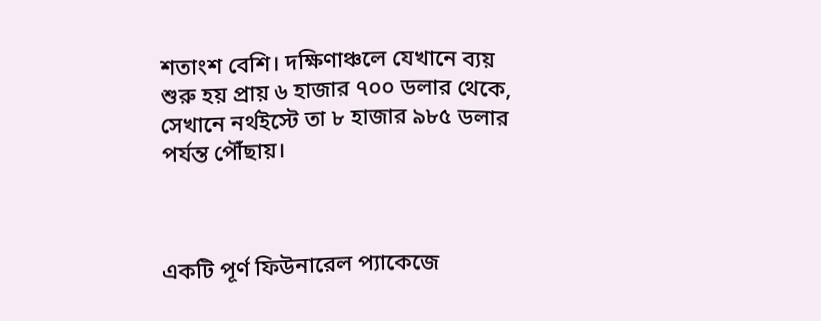শতাংশ বেশি। দক্ষিণাঞ্চলে যেখানে ব্যয় শুরু হয় প্রায় ৬ হাজার ৭০০ ডলার থেকে, সেখানে নর্থইস্টে তা ৮ হাজার ৯৮৫ ডলার পর্যন্ত পৌঁছায়।



একটি পূর্ণ ফিউনারেল প্যাকেজে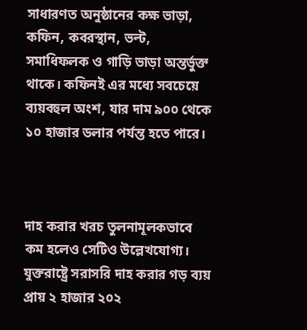সাধারণত অনুষ্ঠানের কক্ষ ভাড়া, কফিন, কবরস্থান, ভল্ট, সমাধিফলক ও গাড়ি ভাড়া অন্তর্ভুক্ত থাকে। কফিনই এর মধ্যে সবচেয়ে ব্যয়বহুল অংশ, যার দাম ৯০০ থেকে ১০ হাজার ডলার পর্যন্ত হতে পারে।



দাহ করার খরচ তুলনামূলকভাবে কম হলেও সেটিও উল্লেখযোগ্য। যুক্তরাষ্ট্রে সরাসরি দাহ করার গড় ব্যয় প্রায় ২ হাজার ২০২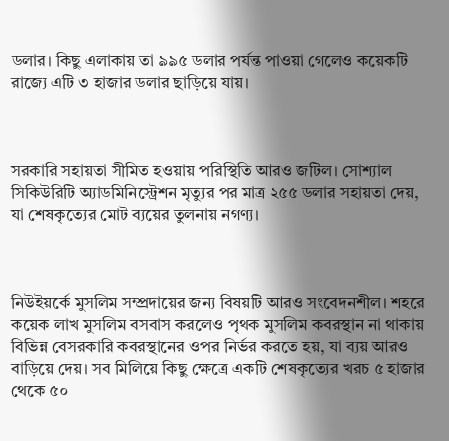ডলার। কিছু এলাকায় তা ৯৯৫ ডলার পর্যন্ত পাওয়া গেলেও কয়েকটি রাজ্যে এটি ৩ হাজার ডলার ছাড়িয়ে যায়।



সরকারি সহায়তা সীমিত হওয়ায় পরিস্থিতি আরও জটিল। সোশ্যাল সিকিউরিটি অ্যাডমিনিস্ট্রেশন মৃত্যুর পর মাত্র ২৫৫ ডলার সহায়তা দেয়, যা শেষকৃত্যের মোট ব্যয়ের তুলনায় নগণ্য।



নিউইয়র্কে মুসলিম সম্প্রদায়ের জন্য বিষয়টি আরও সংবেদনশীল। শহরে কয়েক লাখ মুসলিম বসবাস করলেও পৃথক মুসলিম কবরস্থান না থাকায় বিভিন্ন বেসরকারি কবরস্থানের ওপর নির্ভর করতে হয়, যা ব্যয় আরও বাড়িয়ে দেয়। সব মিলিয়ে কিছু ক্ষেত্রে একটি শেষকৃত্যের খরচ ৫ হাজার থেকে ৫০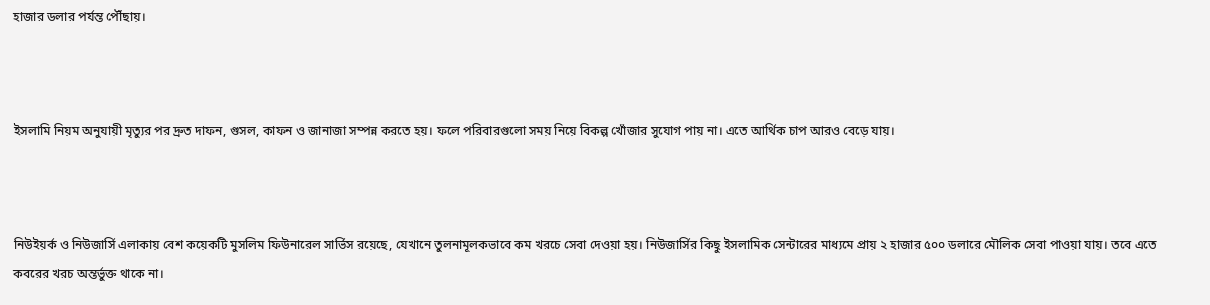হাজার ডলার পর্যন্ত পৌঁছায়।



ইসলামি নিয়ম অনুযায়ী মৃত্যুর পর দ্রুত দাফন, গুসল, কাফন ও জানাজা সম্পন্ন করতে হয়। ফলে পরিবারগুলো সময় নিয়ে বিকল্প খোঁজার সুযোগ পায় না। এতে আর্থিক চাপ আরও বেড়ে যায়।



নিউইয়র্ক ও নিউজার্সি এলাকায় বেশ কয়েকটি মুসলিম ফিউনারেল সার্ভিস রয়েছে, যেখানে তুলনামূলকভাবে কম খরচে সেবা দেওয়া হয়। নিউজার্সির কিছু ইসলামিক সেন্টারের মাধ্যমে প্রায় ২ হাজার ৫০০ ডলারে মৌলিক সেবা পাওয়া যায়। তবে এতে কবরের খরচ অন্তর্ভুক্ত থাকে না।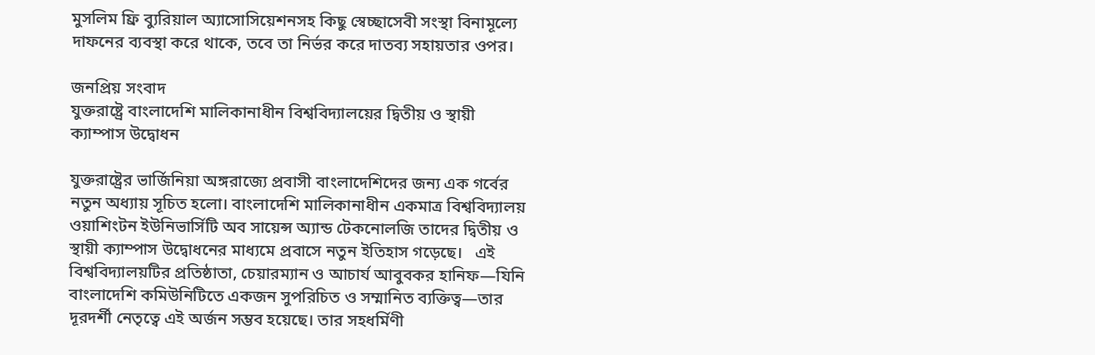মুসলিম ফ্রি ব্যুরিয়াল অ্যাসোসিয়েশনসহ কিছু স্বেচ্ছাসেবী সংস্থা বিনামূল্যে দাফনের ব্যবস্থা করে থাকে, তবে তা নির্ভর করে দাতব্য সহায়তার ওপর।

জনপ্রিয় সংবাদ
যুক্তরাষ্ট্রে বাংলাদেশি মালিকানাধীন বিশ্ববিদ্যালয়ের দ্বিতীয় ও স্থায়ী ক্যাম্পাস উদ্বোধন

যুক্তরাষ্ট্রের ভার্জিনিয়া অঙ্গরাজ্যে প্রবাসী বাংলাদেশিদের জন্য এক গর্বের নতুন অধ্যায় সূচিত হলো। বাংলাদেশি মালিকানাধীন একমাত্র বিশ্ববিদ্যালয় ওয়াশিংটন ইউনিভার্সিটি অব সায়েন্স অ্যান্ড টেকনোলজি তাদের দ্বিতীয় ও স্থায়ী ক্যাম্পাস উদ্বোধনের মাধ্যমে প্রবাসে নতুন ইতিহাস গড়েছে।   এই বিশ্ববিদ্যালয়টির প্রতিষ্ঠাতা, চেয়ারম্যান ও আচার্য আবুবকর হানিফ—যিনি বাংলাদেশি কমিউনিটিতে একজন সুপরিচিত ও সম্মানিত ব্যক্তিত্ব—তার দূরদর্শী নেতৃত্বে এই অর্জন সম্ভব হয়েছে। তার সহধর্মিণী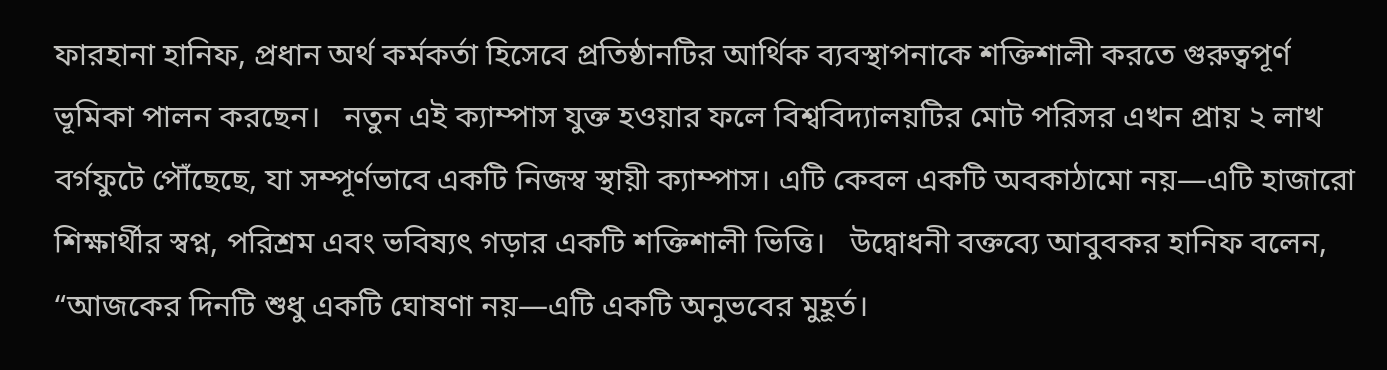ফারহানা হানিফ, প্রধান অর্থ কর্মকর্তা হিসেবে প্রতিষ্ঠানটির আর্থিক ব্যবস্থাপনাকে শক্তিশালী করতে গুরুত্বপূর্ণ ভূমিকা পালন করছেন।   নতুন এই ক্যাম্পাস যুক্ত হওয়ার ফলে বিশ্ববিদ্যালয়টির মোট পরিসর এখন প্রায় ২ লাখ বর্গফুটে পৌঁছেছে, যা সম্পূর্ণভাবে একটি নিজস্ব স্থায়ী ক্যাম্পাস। এটি কেবল একটি অবকাঠামো নয়—এটি হাজারো শিক্ষার্থীর স্বপ্ন, পরিশ্রম এবং ভবিষ্যৎ গড়ার একটি শক্তিশালী ভিত্তি।   উদ্বোধনী বক্তব্যে আবুবকর হানিফ বলেন, “আজকের দিনটি শুধু একটি ঘোষণা নয়—এটি একটি অনুভবের মুহূর্ত।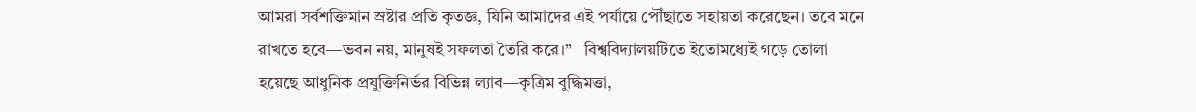আমরা সর্বশক্তিমান স্রষ্টার প্রতি কৃতজ্ঞ, যিনি আমাদের এই পর্যায়ে পৌঁছাতে সহায়তা করেছেন। তবে মনে রাখতে হবে—ভবন নয়, মানুষই সফলতা তৈরি করে।”   বিশ্ববিদ্যালয়টিতে ইতোমধ্যেই গড়ে তোলা হয়েছে আধুনিক প্রযুক্তিনির্ভর বিভিন্ন ল্যাব—কৃত্রিম বুদ্ধিমত্তা,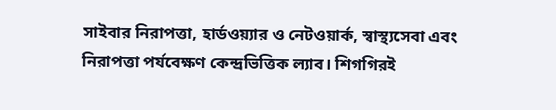সাইবার নিরাপত্তা, হার্ডওয়্যার ও নেটওয়ার্ক, স্বাস্থ্যসেবা এবং নিরাপত্তা পর্যবেক্ষণ কেন্দ্রভিত্তিক ল্যাব। শিগগিরই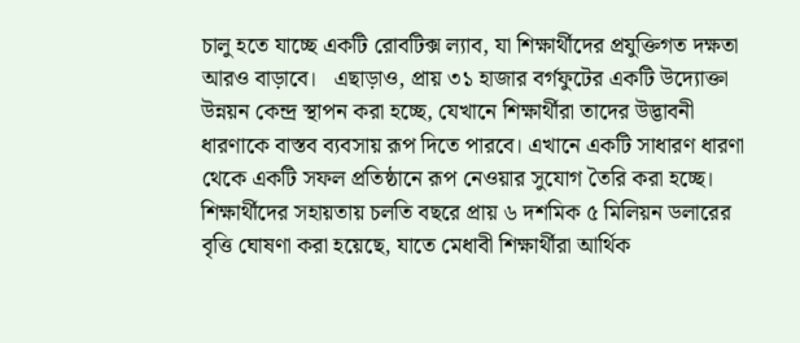চালু হতে যাচ্ছে একটি রোবটিক্স ল্যাব, যা শিক্ষার্থীদের প্রযুক্তিগত দক্ষতা আরও বাড়াবে।   এছাড়াও, প্রায় ৩১ হাজার বর্গফুটের একটি উদ্যোক্তা উন্নয়ন কেন্দ্র স্থাপন করা হচ্ছে, যেখানে শিক্ষার্থীরা তাদের উদ্ভাবনী ধারণাকে বাস্তব ব্যবসায় রূপ দিতে পারবে। এখানে একটি সাধারণ ধারণা থেকে একটি সফল প্রতিষ্ঠানে রূপ নেওয়ার সুযোগ তৈরি করা হচ্ছে।   শিক্ষার্থীদের সহায়তায় চলতি বছরে প্রায় ৬ দশমিক ৫ মিলিয়ন ডলারের বৃত্তি ঘোষণা করা হয়েছে, যাতে মেধাবী শিক্ষার্থীরা আর্থিক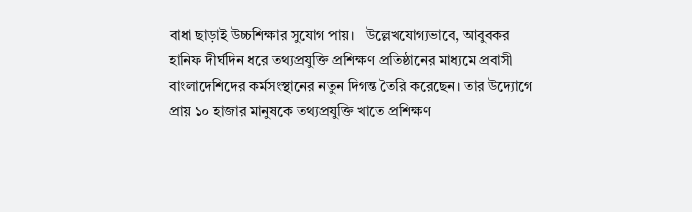বাধা ছাড়াই উচ্চশিক্ষার সুযোগ পায়।   উল্লেখযোগ্যভাবে, আবুবকর হানিফ দীর্ঘদিন ধরে তথ্যপ্রযুক্তি প্রশিক্ষণ প্রতিষ্ঠানের মাধ্যমে প্রবাসী বাংলাদেশিদের কর্মসংস্থানের নতুন দিগন্ত তৈরি করেছেন। তার উদ্যোগে প্রায় ১০ হাজার মানুষকে তথ্যপ্রযুক্তি খাতে প্রশিক্ষণ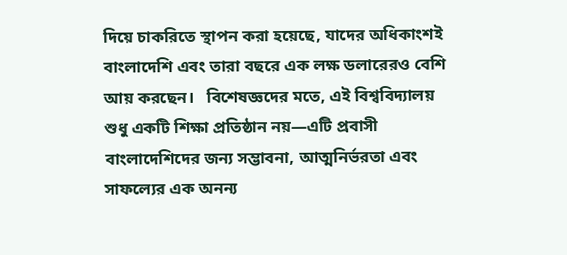দিয়ে চাকরিতে স্থাপন করা হয়েছে, যাদের অধিকাংশই বাংলাদেশি এবং তারা বছরে এক লক্ষ ডলারেরও বেশি আয় করছেন।   বিশেষজ্ঞদের মতে, এই বিশ্ববিদ্যালয় শুধু একটি শিক্ষা প্রতিষ্ঠান নয়—এটি প্রবাসী বাংলাদেশিদের জন্য সম্ভাবনা, আত্মনির্ভরতা এবং সাফল্যের এক অনন্য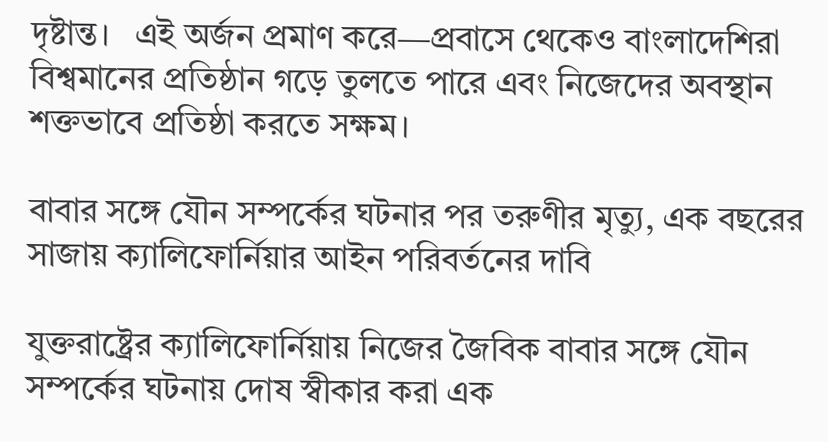দৃষ্টান্ত।   এই অর্জন প্রমাণ করে—প্রবাসে থেকেও বাংলাদেশিরা বিশ্বমানের প্রতিষ্ঠান গড়ে তুলতে পারে এবং নিজেদের অবস্থান শক্তভাবে প্রতিষ্ঠা করতে সক্ষম।

বাবার সঙ্গে যৌন সম্পর্কের ঘটনার পর তরুণীর মৃত্যু, এক বছরের সাজায় ক্যালিফোর্নিয়ার আইন পরিবর্তনের দাবি

যুক্তরাষ্ট্রের ক্যালিফোর্নিয়ায় নিজের জৈবিক বাবার সঙ্গে যৌন সম্পর্কের ঘটনায় দোষ স্বীকার করা এক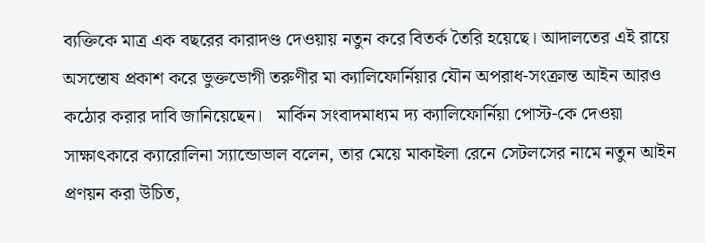ব্যক্তিকে মাত্র এক বছরের কারাদণ্ড দেওয়ায় নতুন করে বিতর্ক তৈরি হয়েছে। আদালতের এই রায়ে অসন্তোষ প্রকাশ করে ভুক্তভোগী তরুণীর মা ক্যালিফোর্নিয়ার যৌন অপরাধ-সংক্রান্ত আইন আরও কঠোর করার দাবি জানিয়েছেন।   মার্কিন সংবাদমাধ্যম দ্য ক্যালিফোর্নিয়া পোস্ট-কে দেওয়া সাক্ষাৎকারে ক্যারোলিনা স্যান্ডোভাল বলেন, তার মেয়ে মাকাইলা রেনে সেটলসের নামে নতুন আইন প্রণয়ন করা উচিত,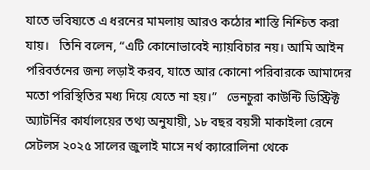যাতে ভবিষ্যতে এ ধরনের মামলায় আরও কঠোর শাস্তি নিশ্চিত করা যায়।   তিনি বলেন, “এটি কোনোভাবেই ন্যায়বিচার নয়। আমি আইন পরিবর্তনের জন্য লড়াই করব, যাতে আর কোনো পরিবারকে আমাদের মতো পরিস্থিতির মধ্য দিয়ে যেতে না হয়।”   ভেনচুরা কাউন্টি ডিস্ট্রিক্ট অ্যাটর্নির কার্যালয়ের তথ্য অনুযায়ী, ১৮ বছর বয়সী মাকাইলা রেনে সেটলস ২০২৫ সালের জুলাই মাসে নর্থ ক্যারোলিনা থেকে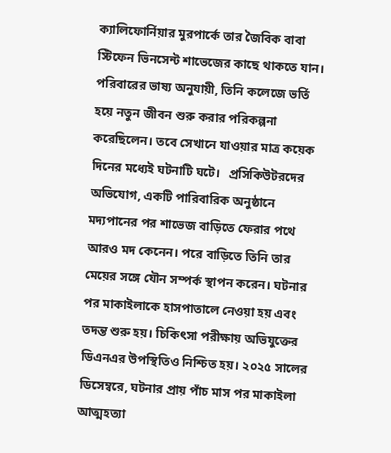ক্যালিফোর্নিয়ার মুরপার্কে তার জৈবিক বাবা স্টিফেন ভিনসেন্ট শাভেজের কাছে থাকতে যান। পরিবারের ভাষ্য অনুযায়ী, তিনি কলেজে ভর্তি হয়ে নতুন জীবন শুরু করার পরিকল্পনা করেছিলেন। তবে সেখানে যাওয়ার মাত্র কয়েক দিনের মধ্যেই ঘটনাটি ঘটে।   প্রসিকিউটরদের অভিযোগ, একটি পারিবারিক অনুষ্ঠানে মদ্যপানের পর শাভেজ বাড়িতে ফেরার পথে আরও মদ কেনেন। পরে বাড়িতে তিনি তার মেয়ের সঙ্গে যৌন সম্পর্ক স্থাপন করেন। ঘটনার পর মাকাইলাকে হাসপাতালে নেওয়া হয় এবং তদন্ত শুরু হয়। চিকিৎসা পরীক্ষায় অভিযুক্তের ডিএনএর উপস্থিতিও নিশ্চিত হয়। ২০২৫ সালের ডিসেম্বরে, ঘটনার প্রায় পাঁচ মাস পর মাকাইলা আত্মহত্যা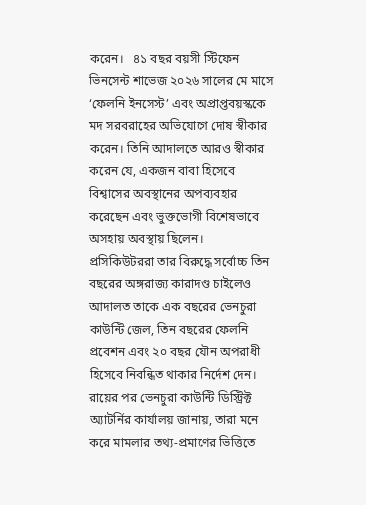করেন।   ৪১ বছর বয়সী স্টিফেন ভিনসেন্ট শাভেজ ২০২৬ সালের মে মাসে ‘ফেলনি ইনসেস্ট’ এবং অপ্রাপ্তবয়স্ককে মদ সরবরাহের অভিযোগে দোষ স্বীকার করেন। তিনি আদালতে আরও স্বীকার করেন যে, একজন বাবা হিসেবে বিশ্বাসের অবস্থানের অপব্যবহার করেছেন এবং ভুক্তভোগী বিশেষভাবে অসহায় অবস্থায় ছিলেন।   প্রসিকিউটররা তার বিরুদ্ধে সর্বোচ্চ তিন বছরের অঙ্গরাজ্য কারাদণ্ড চাইলেও আদালত তাকে এক বছরের ভেনচুরা কাউন্টি জেল, তিন বছরের ফেলনি প্রবেশন এবং ২০ বছর যৌন অপরাধী হিসেবে নিবন্ধিত থাকার নির্দেশ দেন। রায়ের পর ভেনচুরা কাউন্টি ডিস্ট্রিক্ট অ্যাটর্নির কার্যালয় জানায়, তারা মনে করে মামলার তথ্য-প্রমাণের ভিত্তিতে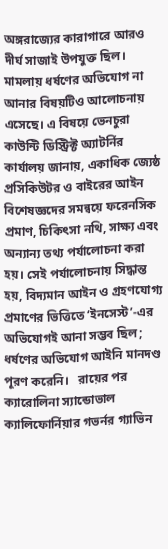অঙ্গরাজ্যের কারাগারে আরও দীর্ঘ সাজাই উপযুক্ত ছিল।   মামলায় ধর্ষণের অভিযোগ না আনার বিষয়টিও আলোচনায় এসেছে। এ বিষয়ে ভেনচুরা কাউন্টি ডিস্ট্রিক্ট অ্যাটর্নির কার্যালয় জানায়, একাধিক জ্যেষ্ঠ প্রসিকিউটর ও বাইরের আইন বিশেষজ্ঞদের সমন্বয়ে ফরেনসিক প্রমাণ, চিকিৎসা নথি, সাক্ষ্য এবং অন্যান্য তথ্য পর্যালোচনা করা হয়। সেই পর্যালোচনায় সিদ্ধান্ত হয়, বিদ্যমান আইন ও গ্রহণযোগ্য প্রমাণের ভিত্তিতে ‘ইনসেস্ট’-এর অভিযোগই আনা সম্ভব ছিল; ধর্ষণের অভিযোগ আইনি মানদণ্ড পূরণ করেনি।   রায়ের পর ক্যারোলিনা স্যান্ডোভাল ক্যালিফোর্নিয়ার গভর্নর গ্যাভিন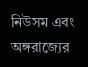নিউসম এবং অঙ্গরাজ্যের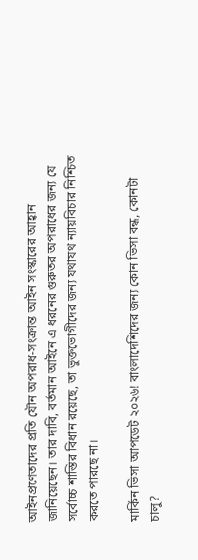আইনপ্রণেতাদের প্রতি যৌন অপরাধ-সংক্রান্ত আইন সংস্কারের আহ্বান জানিয়েছেন। তার দাবি, বর্তমান আইনে এ ধরনের গুরুতর অপরাধের জন্য যে সর্বোচ্চ শাস্তির বিধান রয়েছে, তা ভুক্তভোগীদের জন্য যথাযথ ন্যায়বিচার নিশ্চিত করতে পারছে না।

মার্কিন ভিসা আপডেট ২০২৬! বাংলাদেশিদের জন্য কোন ভিসা বন্ধ, কোনটা চালু?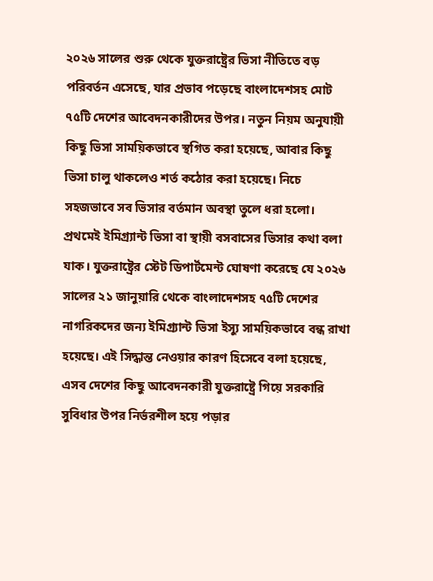২০২৬ সালের শুরু থেকে যুক্তরাষ্ট্রের ভিসা নীতিতে বড় পরিবর্তন এসেছে, যার প্রভাব পড়েছে বাংলাদেশসহ মোট ৭৫টি দেশের আবেদনকারীদের উপর। নতুন নিয়ম অনুযায়ী কিছু ভিসা সাময়িকভাবে স্থগিত করা হয়েছে, আবার কিছু ভিসা চালু থাকলেও শর্ত কঠোর করা হয়েছে। নিচে সহজভাবে সব ভিসার বর্তমান অবস্থা তুলে ধরা হলো।   প্রথমেই ইমিগ্র্যান্ট ভিসা বা স্থায়ী বসবাসের ভিসার কথা বলা যাক। যুক্তরাষ্ট্রের স্টেট ডিপার্টমেন্ট ঘোষণা করেছে যে ২০২৬ সালের ২১ জানুয়ারি থেকে বাংলাদেশসহ ৭৫টি দেশের নাগরিকদের জন্য ইমিগ্র্যান্ট ভিসা ইস্যু সাময়িকভাবে বন্ধ রাখা হয়েছে। এই সিদ্ধান্ত নেওয়ার কারণ হিসেবে বলা হয়েছে, এসব দেশের কিছু আবেদনকারী যুক্তরাষ্ট্রে গিয়ে সরকারি সুবিধার উপর নির্ভরশীল হয়ে পড়ার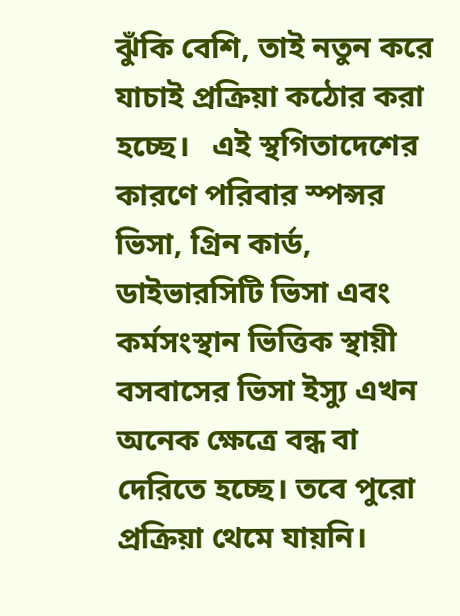ঝুঁকি বেশি, তাই নতুন করে যাচাই প্রক্রিয়া কঠোর করা হচ্ছে।   এই স্থগিতাদেশের কারণে পরিবার স্পন্সর ভিসা, গ্রিন কার্ড, ডাইভারসিটি ভিসা এবং কর্মসংস্থান ভিত্তিক স্থায়ী বসবাসের ভিসা ইস্যু এখন অনেক ক্ষেত্রে বন্ধ বা দেরিতে হচ্ছে। তবে পুরো প্রক্রিয়া থেমে যায়নি।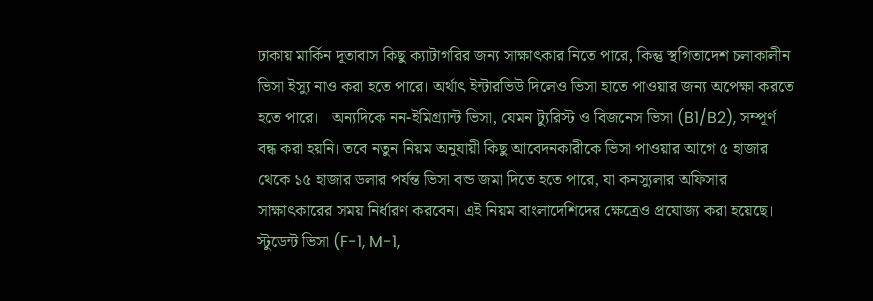ঢাকায় মার্কিন দূতাবাস কিছু ক্যাটাগরির জন্য সাক্ষাৎকার নিতে পারে, কিন্তু স্থগিতাদেশ চলাকালীন ভিসা ইস্যু নাও করা হতে পারে। অর্থাৎ ইন্টারভিউ দিলেও ভিসা হাতে পাওয়ার জন্য অপেক্ষা করতে হতে পারে।   অন্যদিকে নন-ইমিগ্র্যান্ট ভিসা, যেমন ট্যুরিস্ট ও বিজনেস ভিসা (B1/B2), সম্পূর্ণ বন্ধ করা হয়নি। তবে নতুন নিয়ম অনুযায়ী কিছু আবেদনকারীকে ভিসা পাওয়ার আগে ৫ হাজার থেকে ১৫ হাজার ডলার পর্যন্ত ভিসা বন্ড জমা দিতে হতে পারে, যা কনস্যুলার অফিসার সাক্ষাৎকারের সময় নির্ধারণ করবেন। এই নিয়ম বাংলাদেশিদের ক্ষেত্রেও প্রযোজ্য করা হয়েছে।   স্টুডেন্ট ভিসা (F-1, M-1,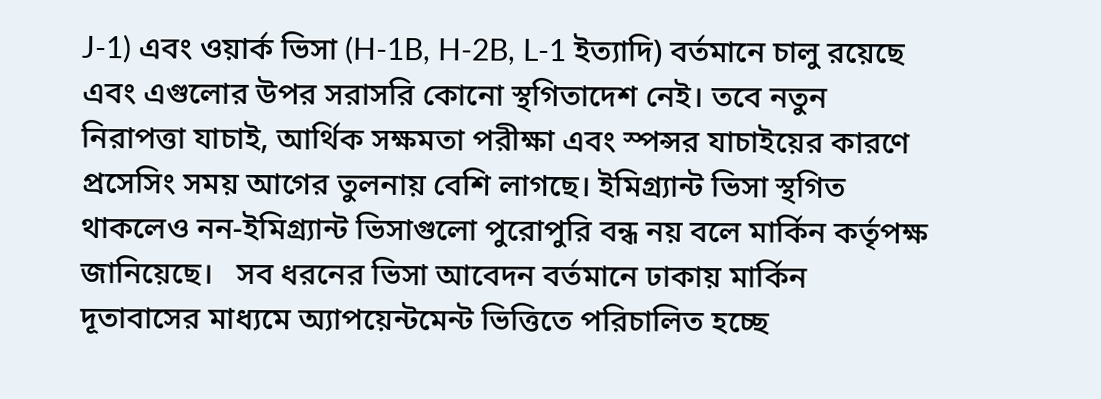J-1) এবং ওয়ার্ক ভিসা (H-1B, H-2B, L-1 ইত্যাদি) বর্তমানে চালু রয়েছে এবং এগুলোর উপর সরাসরি কোনো স্থগিতাদেশ নেই। তবে নতুন নিরাপত্তা যাচাই, আর্থিক সক্ষমতা পরীক্ষা এবং স্পন্সর যাচাইয়ের কারণে প্রসেসিং সময় আগের তুলনায় বেশি লাগছে। ইমিগ্র্যান্ট ভিসা স্থগিত থাকলেও নন-ইমিগ্র্যান্ট ভিসাগুলো পুরোপুরি বন্ধ নয় বলে মার্কিন কর্তৃপক্ষ জানিয়েছে।   সব ধরনের ভিসা আবেদন বর্তমানে ঢাকায় মার্কিন দূতাবাসের মাধ্যমে অ্যাপয়েন্টমেন্ট ভিত্তিতে পরিচালিত হচ্ছে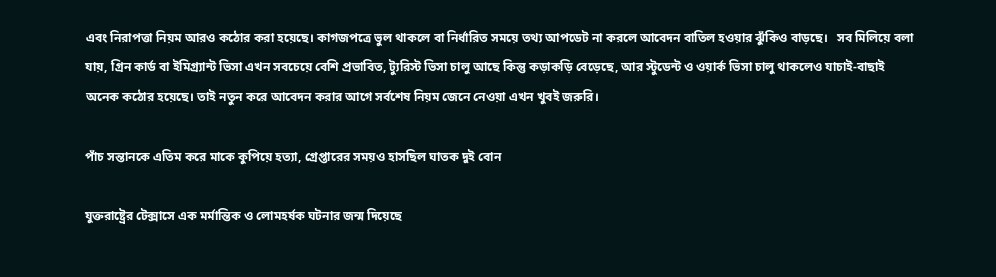এবং নিরাপত্তা নিয়ম আরও কঠোর করা হয়েছে। কাগজপত্রে ভুল থাকলে বা নির্ধারিত সময়ে তথ্য আপডেট না করলে আবেদন বাতিল হওয়ার ঝুঁকিও বাড়ছে।   সব মিলিয়ে বলা যায়, গ্রিন কার্ড বা ইমিগ্র্যান্ট ভিসা এখন সবচেয়ে বেশি প্রভাবিত, ট্যুরিস্ট ভিসা চালু আছে কিন্তু কড়াকড়ি বেড়েছে, আর স্টুডেন্ট ও ওয়ার্ক ভিসা চালু থাকলেও যাচাই-বাছাই অনেক কঠোর হয়েছে। তাই নতুন করে আবেদন করার আগে সর্বশেষ নিয়ম জেনে নেওয়া এখন খুবই জরুরি।

পাঁচ সন্তানকে এতিম করে মাকে কুপিয়ে হত্যা, গ্রেপ্তারের সময়ও হাসছিল ঘাতক দুই বোন

যুক্তরাষ্ট্রের টেক্সাসে এক মর্মান্তিক ও লোমহর্ষক ঘটনার জন্ম দিয়েছে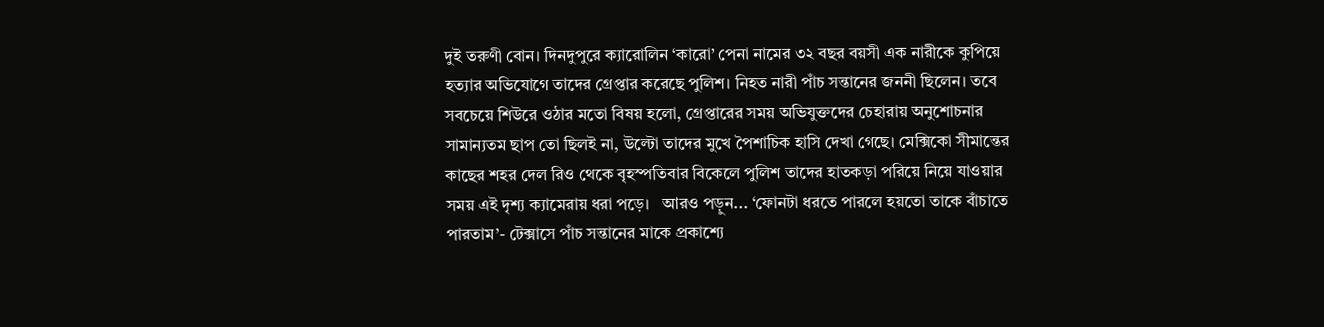দুই তরুণী বোন। দিনদুপুরে ক্যারোলিন ‘কারো’ পেনা নামের ৩২ বছর বয়সী এক নারীকে কুপিয়ে হত্যার অভিযোগে তাদের গ্রেপ্তার করেছে পুলিশ। নিহত নারী পাঁচ সন্তানের জননী ছিলেন। তবে সবচেয়ে শিউরে ওঠার মতো বিষয় হলো, গ্রেপ্তারের সময় অভিযুক্তদের চেহারায় অনুশোচনার সামান্যতম ছাপ তো ছিলই না, উল্টো তাদের মুখে পৈশাচিক হাসি দেখা গেছে। মেক্সিকো সীমান্তের কাছের শহর দেল রিও থেকে বৃহস্পতিবার বিকেলে পুলিশ তাদের হাতকড়া পরিয়ে নিয়ে যাওয়ার সময় এই দৃশ্য ক্যামেরায় ধরা পড়ে।   আরও পড়ুন... ‘ফোনটা ধরতে পারলে হয়তো তাকে বাঁচাতে পারতাম’- টেক্সাসে পাঁচ সন্তানের মাকে প্রকাশ্যে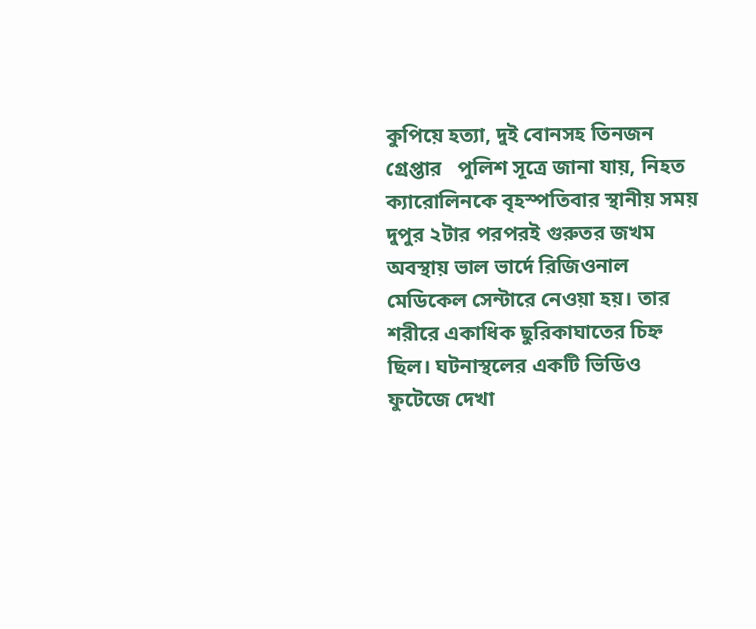কুপিয়ে হত্যা, দুই বোনসহ তিনজন গ্রেপ্তার   পুলিশ সূত্রে জানা যায়, নিহত ক্যারোলিনকে বৃহস্পতিবার স্থানীয় সময় দুপুর ২টার পরপরই গুরুতর জখম অবস্থায় ভাল ভার্দে রিজিওনাল মেডিকেল সেন্টারে নেওয়া হয়। তার শরীরে একাধিক ছুরিকাঘাতের চিহ্ন ছিল। ঘটনাস্থলের একটি ভিডিও ফুটেজে দেখা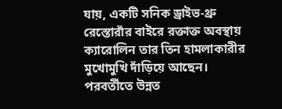যায়, একটি সনিক ড্রাইভ-থ্রু রেস্তোরাঁর বাইরে রক্তাক্ত অবস্থায় ক্যারোলিন তার তিন হামলাকারীর মুখোমুখি দাঁড়িয়ে আছেন।   পরবর্তীতে উন্নত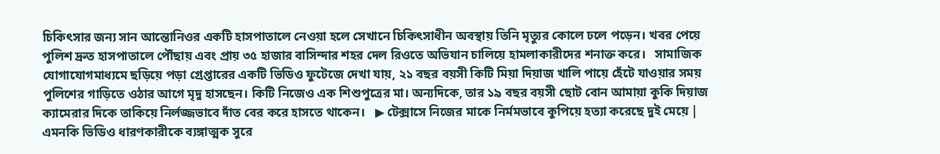চিকিৎসার জন্য সান আন্তোনিওর একটি হাসপাতালে নেওয়া হলে সেখানে চিকিৎসাধীন অবস্থায় তিনি মৃত্যুর কোলে ঢলে পড়েন। খবর পেয়ে পুলিশ দ্রুত হাসপাতালে পৌঁছায় এবং প্রায় ৩৫ হাজার বাসিন্দার শহর দেল রিওতে অভিযান চালিয়ে হামলাকারীদের শনাক্ত করে।   সামাজিক যোগাযোগমাধ্যমে ছড়িয়ে পড়া গ্রেপ্তারের একটি ভিডিও ফুটেজে দেখা যায়, ২১ বছর বয়সী কিটি মিয়া দিয়াজ খালি পায়ে হেঁটে যাওয়ার সময় পুলিশের গাড়িতে ওঠার আগে মৃদু হাসছেন। কিটি নিজেও এক শিশুপুত্রের মা। অন্যদিকে, তার ১৯ বছর বয়সী ছোট বোন আমায়া কুকি দিয়াজ ক্যামেরার দিকে তাকিয়ে নির্লজ্জভাবে দাঁত বের করে হাসতে থাকেন।   ▶ টেক্সাসে নিজের মাকে নির্মমভাবে কুপিয়ে হত্যা করেছে দুই মেয়ে |   এমনকি ভিডিও ধারণকারীকে ব্যঙ্গাত্মক সুরে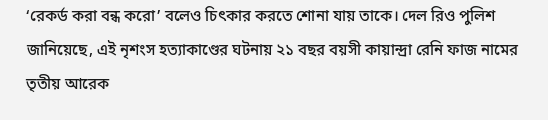‘রেকর্ড করা বন্ধ করো’ বলেও চিৎকার করতে শোনা যায় তাকে। দেল রিও পুলিশ জানিয়েছে, এই নৃশংস হত্যাকাণ্ডের ঘটনায় ২১ বছর বয়সী কায়ান্দ্রা রেনি ফাজ নামের তৃতীয় আরেক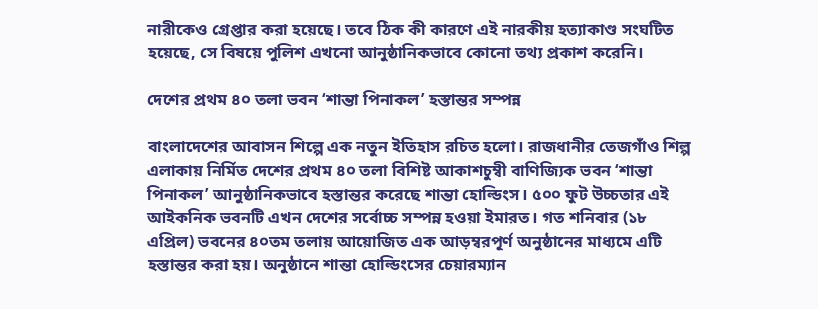নারীকেও গ্রেপ্তার করা হয়েছে। তবে ঠিক কী কারণে এই নারকীয় হত্যাকাণ্ড সংঘটিত হয়েছে, সে বিষয়ে পুলিশ এখনো আনুষ্ঠানিকভাবে কোনো তথ্য প্রকাশ করেনি।

দেশের প্রথম ৪০ তলা ভবন ‘শান্তা পিনাকল’ হস্তান্তর সম্পন্ন

বাংলাদেশের আবাসন শিল্পে এক নতুন ইতিহাস রচিত হলো। রাজধানীর তেজগাঁও শিল্প এলাকায় নির্মিত দেশের প্রথম ৪০ তলা বিশিষ্ট আকাশচুম্বী বাণিজ্যিক ভবন ‘শান্তা পিনাকল’ আনুষ্ঠানিকভাবে হস্তান্তর করেছে শান্তা হোল্ডিংস। ৫০০ ফুট উচ্চতার এই আইকনিক ভবনটি এখন দেশের সর্বোচ্চ সম্পন্ন হওয়া ইমারত। গত শনিবার (১৮ এপ্রিল) ভবনের ৪০তম তলায় আয়োজিত এক আড়ম্বরপূর্ণ অনুষ্ঠানের মাধ্যমে এটি হস্তান্তর করা হয়। অনুষ্ঠানে শান্তা হোল্ডিংসের চেয়ারম্যান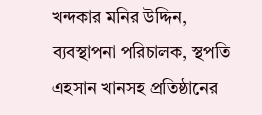খন্দকার মনির উদ্দিন, ব্যবস্থাপনা পরিচালক, স্থপতি এহসান খানসহ প্রতিষ্ঠানের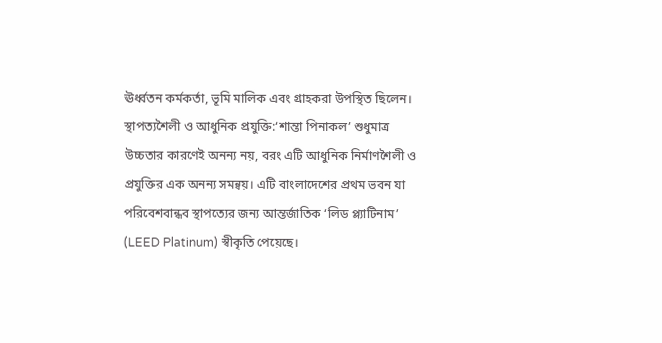ঊর্ধ্বতন কর্মকর্তা, ভূমি মালিক এবং গ্রাহকরা উপস্থিত ছিলেন। স্থাপত্যশৈলী ও আধুনিক প্রযুক্তি:‘শান্তা পিনাকল’ শুধুমাত্র উচ্চতার কারণেই অনন্য নয়, বরং এটি আধুনিক নির্মাণশৈলী ও প্রযুক্তির এক অনন্য সমন্বয়। এটি বাংলাদেশের প্রথম ভবন যা পরিবেশবান্ধব স্থাপত্যের জন্য আন্তর্জাতিক ‘লিড প্ল্যাটিনাম’ (LEED Platinum) স্বীকৃতি পেয়েছে।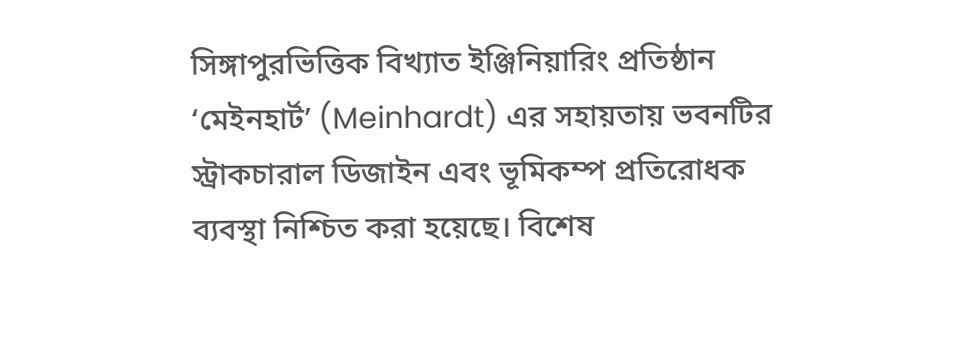সিঙ্গাপুরভিত্তিক বিখ্যাত ইঞ্জিনিয়ারিং প্রতিষ্ঠান ‘মেইনহার্ট’ (Meinhardt) এর সহায়তায় ভবনটির স্ট্রাকচারাল ডিজাইন এবং ভূমিকম্প প্রতিরোধক ব্যবস্থা নিশ্চিত করা হয়েছে। বিশেষ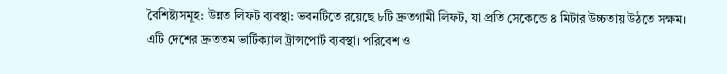বৈশিষ্ট্যসমূহ: উন্নত লিফট ব্যবস্থা: ভবনটিতে রয়েছে ৮টি দ্রুতগামী লিফট, যা প্রতি সেকেন্ডে ৪ মিটার উচ্চতায় উঠতে সক্ষম। এটি দেশের দ্রুততম ভার্টিক্যাল ট্রান্সপোর্ট ব্যবস্থা। পরিবেশ ও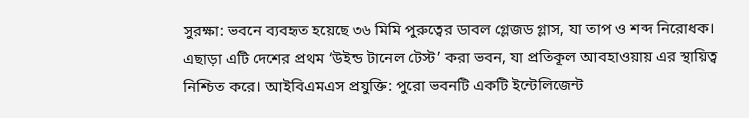সুরক্ষা: ভবনে ব্যবহৃত হয়েছে ৩৬ মিমি পুরুত্বের ডাবল গ্লেজড গ্লাস, যা তাপ ও শব্দ নিরোধক। এছাড়া এটি দেশের প্রথম ‘উইন্ড টানেল টেস্ট’ করা ভবন, যা প্রতিকূল আবহাওয়ায় এর স্থায়িত্ব নিশ্চিত করে। আইবিএমএস প্রযুক্তি: পুরো ভবনটি একটি ইন্টেলিজেন্ট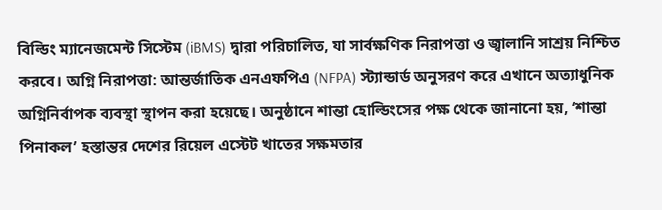বিল্ডিং ম্যানেজমেন্ট সিস্টেম (iBMS) দ্বারা পরিচালিত, যা সার্বক্ষণিক নিরাপত্তা ও জ্বালানি সাশ্রয় নিশ্চিত করবে। অগ্নি নিরাপত্তা: আন্তর্জাতিক এনএফপিএ (NFPA) স্ট্যান্ডার্ড অনুসরণ করে এখানে অত্যাধুনিক অগ্নিনির্বাপক ব্যবস্থা স্থাপন করা হয়েছে। অনুষ্ঠানে শান্তা হোল্ডিংসের পক্ষ থেকে জানানো হয়, ‘শান্তা পিনাকল’ হস্তান্তর দেশের রিয়েল এস্টেট খাতের সক্ষমতার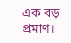এক বড় প্রমাণ।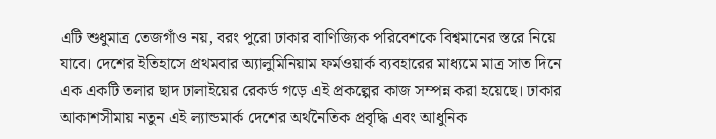এটি শুধুমাত্র তেজগাঁও নয়, বরং পুরো ঢাকার বাণিজ্যিক পরিবেশকে বিশ্বমানের স্তরে নিয়ে যাবে। দেশের ইতিহাসে প্রথমবার অ্যালুমিনিয়াম ফর্মওয়ার্ক ব্যবহারের মাধ্যমে মাত্র সাত দিনে এক একটি তলার ছাদ ঢালাইয়ের রেকর্ড গড়ে এই প্রকল্পের কাজ সম্পন্ন করা হয়েছে। ঢাকার আকাশসীমায় নতুন এই ল্যান্ডমার্ক দেশের অর্থনৈতিক প্রবৃদ্ধি এবং আধুনিক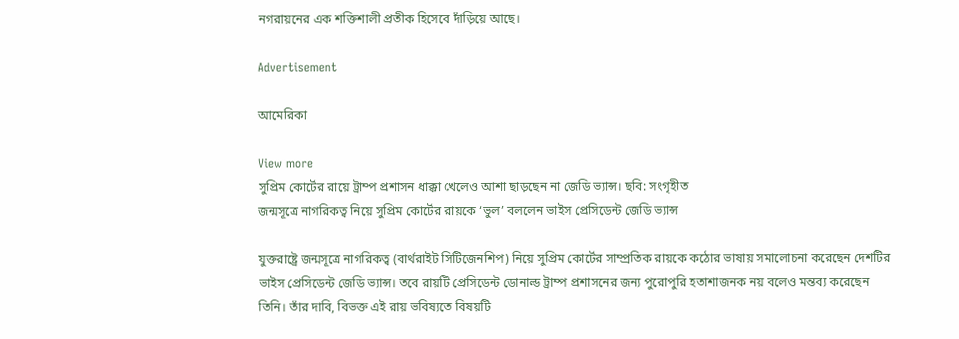নগরায়নের এক শক্তিশালী প্রতীক হিসেবে দাঁড়িয়ে আছে।

Advertisement

আমেরিকা

View more
সুপ্রিম কোর্টের রায়ে ট্রাম্প প্রশাসন ধাক্কা খেলেও আশা ছাড়ছেন না জেডি ভ্যান্স। ছবি: সংগৃহীত
জন্মসূত্রে নাগরিকত্ব নিয়ে সুপ্রিম কোর্টের রায়কে ‘ভুল’ বললেন ভাইস প্রেসিডেন্ট জেডি ভ্যান্স

যুক্তরাষ্ট্রে জন্মসূত্রে নাগরিকত্ব (বার্থরাইট সিটিজেনশিপ) নিয়ে সুপ্রিম কোর্টের সাম্প্রতিক রায়কে কঠোর ভাষায় সমালোচনা করেছেন দেশটির ভাইস প্রেসিডেন্ট জেডি ভ্যান্স। তবে রায়টি প্রেসিডেন্ট ডোনাল্ড ট্রাম্প প্রশাসনের জন্য পুরোপুরি হতাশাজনক নয় বলেও মন্তব্য করেছেন তিনি। তাঁর দাবি, বিভক্ত এই রায় ভবিষ্যতে বিষয়টি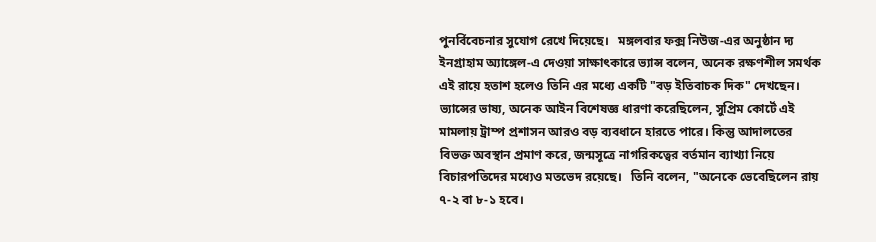পুনর্বিবেচনার সুযোগ রেখে দিয়েছে।   মঙ্গলবার ফক্স নিউজ-এর অনুষ্ঠান দ্য ইনগ্রাহাম অ্যাঙ্গেল-এ দেওয়া সাক্ষাৎকারে ভ্যান্স বলেন, অনেক রক্ষণশীল সমর্থক এই রায়ে হতাশ হলেও তিনি এর মধ্যে একটি "বড় ইতিবাচক দিক" দেখছেন।   ভ্যান্সের ভাষ্য, অনেক আইন বিশেষজ্ঞ ধারণা করেছিলেন, সুপ্রিম কোর্টে এই মামলায় ট্রাম্প প্রশাসন আরও বড় ব্যবধানে হারতে পারে। কিন্তু আদালতের বিভক্ত অবস্থান প্রমাণ করে, জন্মসূত্রে নাগরিকত্বের বর্তমান ব্যাখ্যা নিয়ে বিচারপতিদের মধ্যেও মতভেদ রয়েছে।   তিনি বলেন, "অনেকে ভেবেছিলেন রায় ৭-২ বা ৮-১ হবে।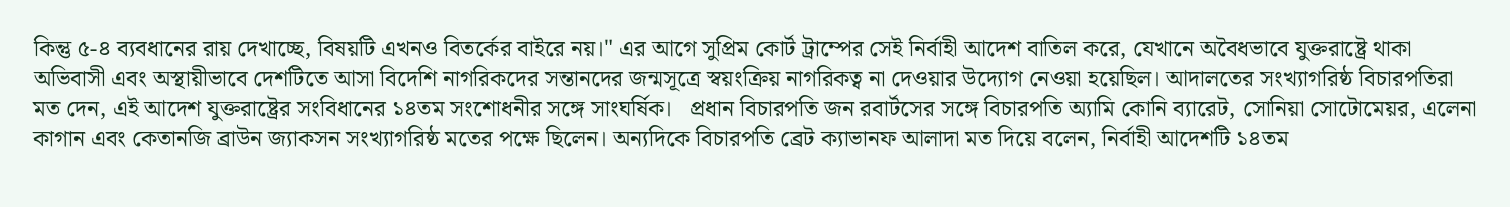কিন্তু ৫-৪ ব্যবধানের রায় দেখাচ্ছে, বিষয়টি এখনও বিতর্কের বাইরে নয়।" এর আগে সুপ্রিম কোর্ট ট্রাম্পের সেই নির্বাহী আদেশ বাতিল করে, যেখানে অবৈধভাবে যুক্তরাষ্ট্রে থাকা অভিবাসী এবং অস্থায়ীভাবে দেশটিতে আসা বিদেশি নাগরিকদের সন্তানদের জন্মসূত্রে স্বয়ংক্রিয় নাগরিকত্ব না দেওয়ার উদ্যোগ নেওয়া হয়েছিল। আদালতের সংখ্যাগরিষ্ঠ বিচারপতিরা মত দেন, এই আদেশ যুক্তরাষ্ট্রের সংবিধানের ১৪তম সংশোধনীর সঙ্গে সাংঘর্ষিক।   প্রধান বিচারপতি জন রবার্টসের সঙ্গে বিচারপতি অ্যামি কোনি ব্যারেট, সোনিয়া সোটোমেয়র, এলেনা কাগান এবং কেতানজি ব্রাউন জ্যাকসন সংখ্যাগরিষ্ঠ মতের পক্ষে ছিলেন। অন্যদিকে বিচারপতি ব্রেট ক্যাভানফ আলাদা মত দিয়ে বলেন, নির্বাহী আদেশটি ১৪তম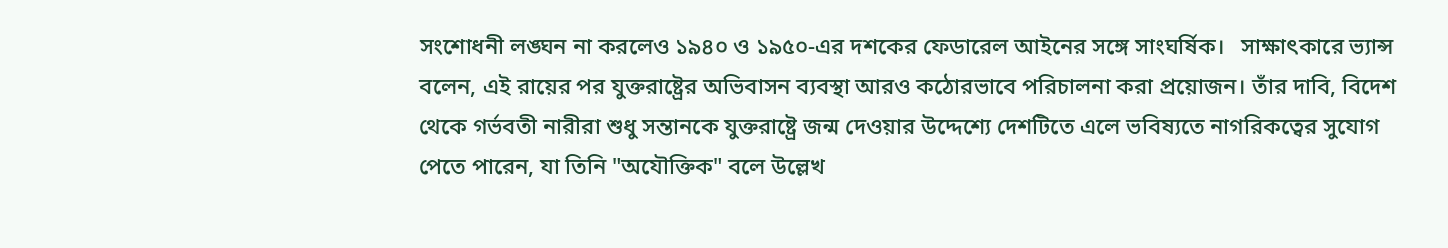সংশোধনী লঙ্ঘন না করলেও ১৯৪০ ও ১৯৫০-এর দশকের ফেডারেল আইনের সঙ্গে সাংঘর্ষিক।   সাক্ষাৎকারে ভ্যান্স বলেন, এই রায়ের পর যুক্তরাষ্ট্রের অভিবাসন ব্যবস্থা আরও কঠোরভাবে পরিচালনা করা প্রয়োজন। তাঁর দাবি, বিদেশ থেকে গর্ভবতী নারীরা শুধু সন্তানকে যুক্তরাষ্ট্রে জন্ম দেওয়ার উদ্দেশ্যে দেশটিতে এলে ভবিষ্যতে নাগরিকত্বের সুযোগ পেতে পারেন, যা তিনি "অযৌক্তিক" বলে উল্লেখ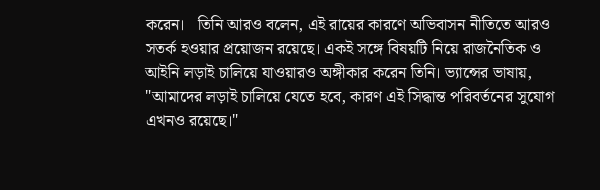করেন।   তিনি আরও বলেন, এই রায়ের কারণে অভিবাসন নীতিতে আরও সতর্ক হওয়ার প্রয়োজন রয়েছে। একই সঙ্গে বিষয়টি নিয়ে রাজনৈতিক ও আইনি লড়াই চালিয়ে যাওয়ারও অঙ্গীকার করেন তিনি। ভ্যান্সের ভাষায়, "আমাদের লড়াই চালিয়ে যেতে হবে, কারণ এই সিদ্ধান্ত পরিবর্তনের সুযোগ এখনও রয়েছে।"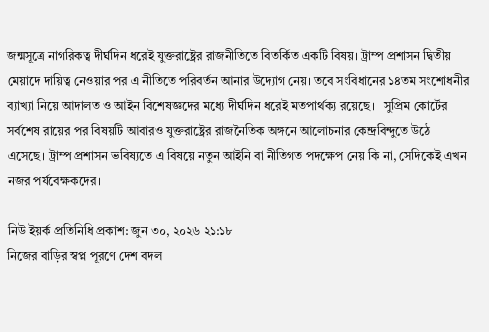জন্মসূত্রে নাগরিকত্ব দীর্ঘদিন ধরেই যুক্তরাষ্ট্রের রাজনীতিতে বিতর্কিত একটি বিষয়। ট্রাম্প প্রশাসন দ্বিতীয় মেয়াদে দায়িত্ব নেওয়ার পর এ নীতিতে পরিবর্তন আনার উদ্যোগ নেয়। তবে সংবিধানের ১৪তম সংশোধনীর ব্যাখ্যা নিয়ে আদালত ও আইন বিশেষজ্ঞদের মধ্যে দীর্ঘদিন ধরেই মতপার্থক্য রয়েছে।   সুপ্রিম কোর্টের সর্বশেষ রায়ের পর বিষয়টি আবারও যুক্তরাষ্ট্রের রাজনৈতিক অঙ্গনে আলোচনার কেন্দ্রবিন্দুতে উঠে এসেছে। ট্রাম্প প্রশাসন ভবিষ্যতে এ বিষয়ে নতুন আইনি বা নীতিগত পদক্ষেপ নেয় কি না, সেদিকেই এখন নজর পর্যবেক্ষকদের।

নিউ ইয়র্ক প্রতিনিধি প্রকাশ: জুন ৩০, ২০২৬ ২১:১৮
নিজের বাড়ির স্বপ্ন পূরণে দেশ বদল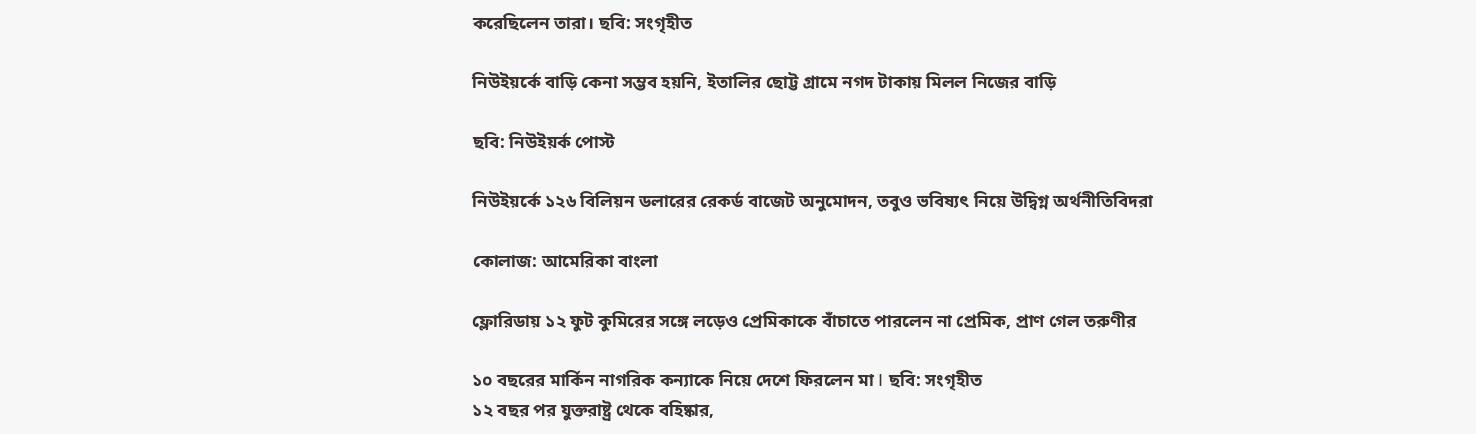করেছিলেন তারা। ছবি: সংগৃহীত

নিউইয়র্কে বাড়ি কেনা সম্ভব হয়নি, ইতালির ছোট্ট গ্রামে নগদ টাকায় মিলল নিজের বাড়ি

ছবি: নিউইয়র্ক পোস্ট

নিউইয়র্কে ১২৬ বিলিয়ন ডলারের রেকর্ড বাজেট অনুমোদন, তবুও ভবিষ্যৎ নিয়ে উদ্বিগ্ন অর্থনীতিবিদরা

কোলাজ: আমেরিকা বাংলা

ফ্লোরিডায় ১২ ফুট কুমিরের সঙ্গে লড়েও প্রেমিকাকে বাঁচাতে পারলেন না প্রেমিক, প্রাণ গেল তরুণীর

১০ বছরের মার্কিন নাগরিক কন্যাকে নিয়ে দেশে ফিরলেন মা I ছবি: সংগৃহীত
১২ বছর পর যুক্তরাষ্ট্র থেকে বহিষ্কার,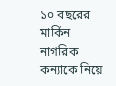১০ বছরের মার্কিন নাগরিক কন্যাকে নিয়ে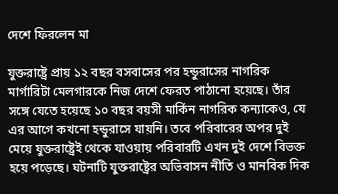দেশে ফিরলেন মা

যুক্তরাষ্ট্রে প্রায় ১২ বছর বসবাসের পর হন্ডুরাসের নাগরিক মার্গারিটা মেলগারকে নিজ দেশে ফেরত পাঠানো হয়েছে। তাঁর সঙ্গে যেতে হয়েছে ১০ বছর বয়সী মার্কিন নাগরিক কন্যাকেও, যে এর আগে কখনো হন্ডুরাসে যায়নি। তবে পরিবারের অপর দুই মেয়ে যুক্তরাষ্ট্রেই থেকে যাওয়ায় পরিবারটি এখন দুই দেশে বিভক্ত হয়ে পড়েছে। ঘটনাটি যুক্তরাষ্ট্রের অভিবাসন নীতি ও মানবিক দিক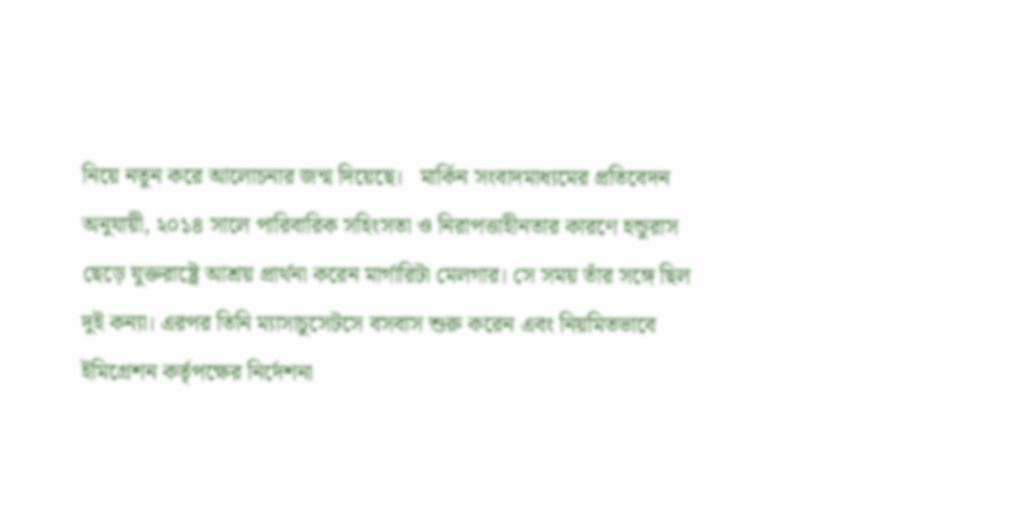নিয়ে নতুন করে আলোচনার জন্ম দিয়েছে।   মার্কিন সংবাদমাধ্যমের প্রতিবেদন অনুযায়ী, ২০১৪ সালে পারিবারিক সহিংসতা ও নিরাপত্তাহীনতার কারণে হন্ডুরাস ছেড়ে যুক্তরাষ্ট্রে আশ্রয় প্রার্থনা করেন মার্গারিটা মেলগার। সে সময় তাঁর সঙ্গে ছিল দুই কন্যা। এরপর তিনি ম্যাসাচুসেটসে বসবাস শুরু করেন এবং নিয়মিতভাবে ইমিগ্রেশন কর্তৃপক্ষের নির্দেশনা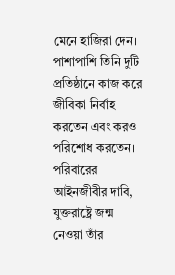মেনে হাজিরা দেন। পাশাপাশি তিনি দুটি প্রতিষ্ঠানে কাজ করে জীবিকা নির্বাহ করতেন এবং করও পরিশোধ করতেন।   পরিবারের আইনজীবীর দাবি, যুক্তরাষ্ট্রে জন্ম নেওয়া তাঁর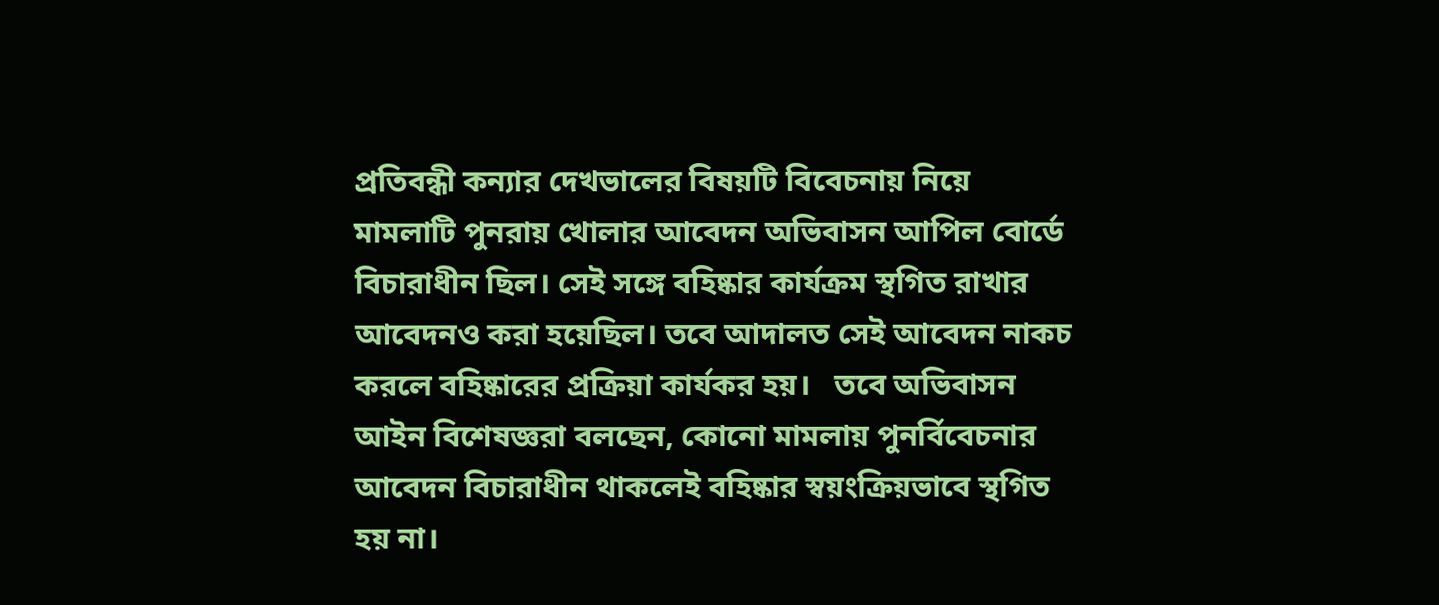প্রতিবন্ধী কন্যার দেখভালের বিষয়টি বিবেচনায় নিয়ে মামলাটি পুনরায় খোলার আবেদন অভিবাসন আপিল বোর্ডে বিচারাধীন ছিল। সেই সঙ্গে বহিষ্কার কার্যক্রম স্থগিত রাখার আবেদনও করা হয়েছিল। তবে আদালত সেই আবেদন নাকচ করলে বহিষ্কারের প্রক্রিয়া কার্যকর হয়।   তবে অভিবাসন আইন বিশেষজ্ঞরা বলছেন, কোনো মামলায় পুনর্বিবেচনার আবেদন বিচারাধীন থাকলেই বহিষ্কার স্বয়ংক্রিয়ভাবে স্থগিত হয় না।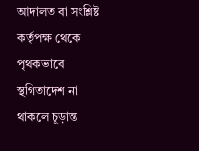আদালত বা সংশ্লিষ্ট কর্তৃপক্ষ থেকে পৃথকভাবে স্থগিতাদেশ না থাকলে চূড়ান্ত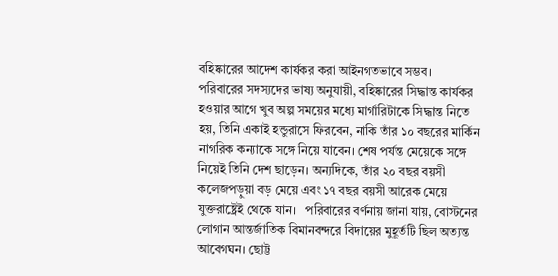বহিষ্কারের আদেশ কার্যকর করা আইনগতভাবে সম্ভব।   পরিবারের সদস্যদের ভাষ্য অনুযায়ী, বহিষ্কারের সিদ্ধান্ত কার্যকর হওয়ার আগে খুব অল্প সময়ের মধ্যে মার্গারিটাকে সিদ্ধান্ত নিতে হয়, তিনি একাই হন্ডুরাসে ফিরবেন, নাকি তাঁর ১০ বছরের মার্কিন নাগরিক কন্যাকে সঙ্গে নিয়ে যাবেন। শেষ পর্যন্ত মেয়েকে সঙ্গে নিয়েই তিনি দেশ ছাড়েন। অন্যদিকে, তাঁর ২০ বছর বয়সী কলেজপড়ুয়া বড় মেয়ে এবং ১৭ বছর বয়সী আরেক মেয়ে যুক্তরাষ্ট্রেই থেকে যান।   পরিবারের বর্ণনায় জানা যায়, বোস্টনের লোগান আন্তর্জাতিক বিমানবন্দরে বিদায়ের মুহূর্তটি ছিল অত্যন্ত আবেগঘন। ছোট্ট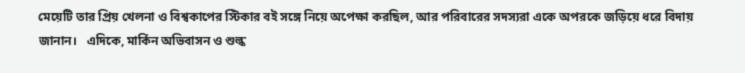মেয়েটি তার প্রিয় খেলনা ও বিশ্বকাপের স্টিকার বই সঙ্গে নিয়ে অপেক্ষা করছিল, আর পরিবারের সদস্যরা একে অপরকে জড়িয়ে ধরে বিদায় জানান।   এদিকে, মার্কিন অভিবাসন ও শুল্ক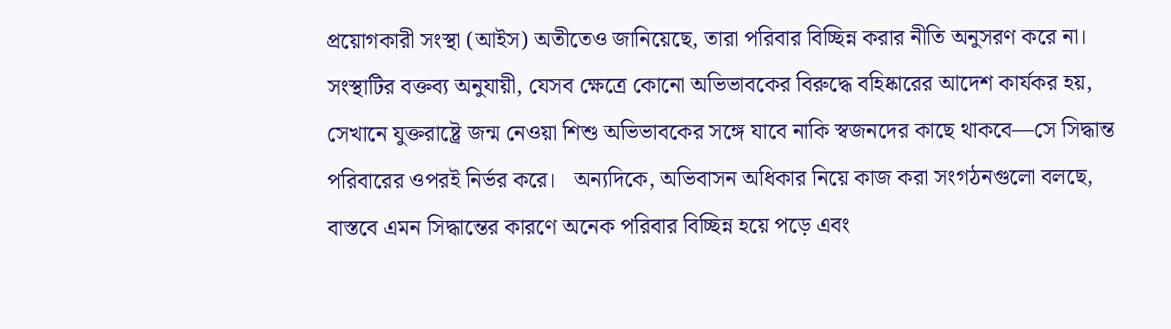প্রয়োগকারী সংস্থা (আইস) অতীতেও জানিয়েছে, তারা পরিবার বিচ্ছিন্ন করার নীতি অনুসরণ করে না। সংস্থাটির বক্তব্য অনুযায়ী, যেসব ক্ষেত্রে কোনো অভিভাবকের বিরুদ্ধে বহিষ্কারের আদেশ কার্যকর হয়, সেখানে যুক্তরাষ্ট্রে জন্ম নেওয়া শিশু অভিভাবকের সঙ্গে যাবে নাকি স্বজনদের কাছে থাকবে—সে সিদ্ধান্ত পরিবারের ওপরই নির্ভর করে।   অন্যদিকে, অভিবাসন অধিকার নিয়ে কাজ করা সংগঠনগুলো বলছে, বাস্তবে এমন সিদ্ধান্তের কারণে অনেক পরিবার বিচ্ছিন্ন হয়ে পড়ে এবং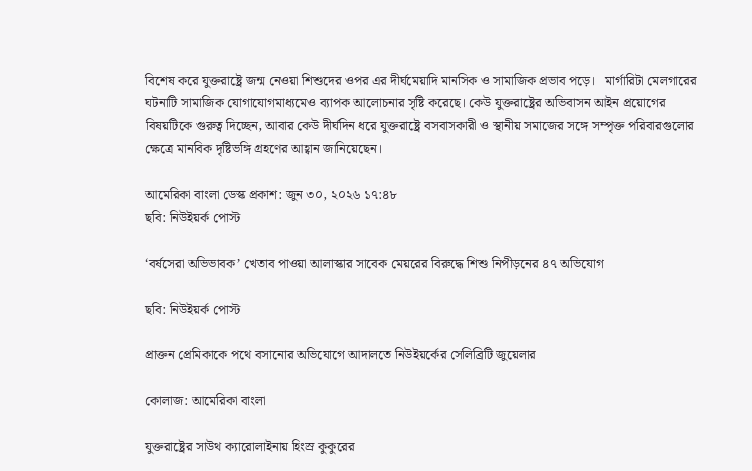বিশেষ করে যুক্তরাষ্ট্রে জন্ম নেওয়া শিশুদের ওপর এর দীর্ঘমেয়াদি মানসিক ও সামাজিক প্রভাব পড়ে।   মার্গারিটা মেলগারের ঘটনাটি সামাজিক যোগাযোগমাধ্যমেও ব্যাপক আলোচনার সৃষ্টি করেছে। কেউ যুক্তরাষ্ট্রের অভিবাসন আইন প্রয়োগের বিষয়টিকে গুরুত্ব দিচ্ছেন, আবার কেউ দীর্ঘদিন ধরে যুক্তরাষ্ট্রে বসবাসকারী ও স্থানীয় সমাজের সঙ্গে সম্পৃক্ত পরিবারগুলোর ক্ষেত্রে মানবিক দৃষ্টিভঙ্গি গ্রহণের আহ্বান জানিয়েছেন।

আমেরিকা বাংলা ডেস্ক প্রকাশ: জুন ৩০, ২০২৬ ১৭:৪৮
ছবি: নিউইয়র্ক পোস্ট

‘বর্ষসেরা অভিভাবক’ খেতাব পাওয়া আলাস্কার সাবেক মেয়রের বিরুদ্ধে শিশু নিপীড়নের ৪৭ অভিযোগ

ছবি: নিউইয়র্ক পোস্ট

প্রাক্তন প্রেমিকাকে পথে বসানোর অভিযোগে আদালতে নিউইয়র্কের সেলিব্রিটি জুয়েলার

কোলাজ: আমেরিকা বাংলা

যুক্তরাষ্ট্রের সাউথ ক্যারোলাইনায় হিংস্র কুকুরের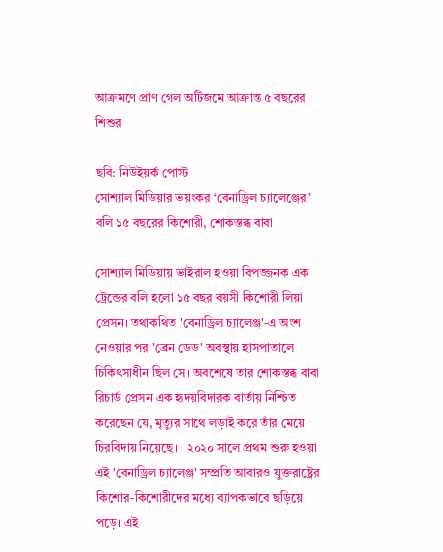আক্রমণে প্রাণ গেল অটিজমে আক্রান্ত ৫ বছরের শিশুর

ছবি: নিউইয়র্ক পোস্ট
সোশ্যাল মিডিয়ার ভয়ংকর ‘বেনাড্রিল চ্যালেঞ্জের’ বলি ১৫ বছরের কিশোরী, শোকস্তব্ধ বাবা

সোশ্যাল মিডিয়ায় ভাইরাল হওয়া বিপজ্জনক এক ট্রেন্ডের বলি হলো ১৫ বছর বয়সী কিশোরী লিয়া প্রেসন। তথাকথিত 'বেনাড্রিল চ্যালেঞ্জ'-এ অংশ নেওয়ার পর 'ব্রেন ডেড' অবস্থায় হাসপাতালে চিকিৎসাধীন ছিল সে। অবশেষে তার শোকস্তব্ধ বাবা রিচার্ড প্রেসন এক হৃদয়বিদারক বার্তায় নিশ্চিত করেছেন যে, মৃত্যুর সাথে লড়াই করে তাঁর মেয়ে চিরবিদায় নিয়েছে।   ২০২০ সালে প্রথম শুরু হওয়া এই 'বেনাড্রিল চ্যালেঞ্জ' সম্প্রতি আবারও যুক্তরাষ্ট্রের কিশোর-কিশোরীদের মধ্যে ব্যাপকভাবে ছড়িয়ে পড়ে। এই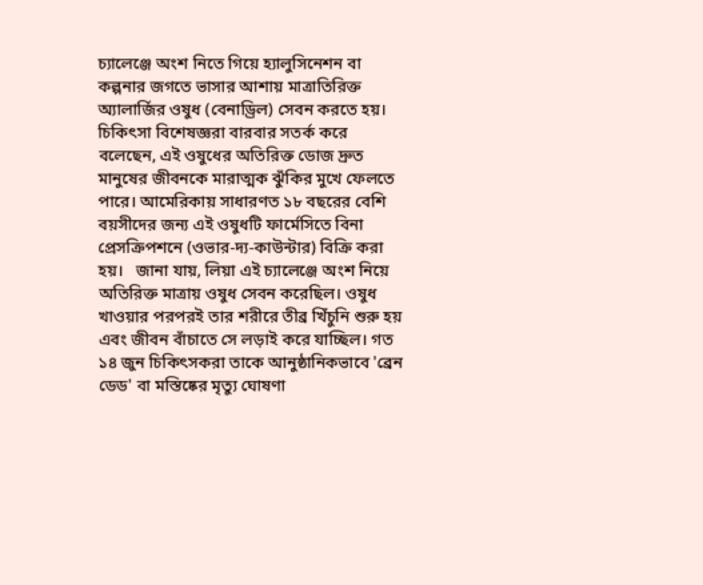চ্যালেঞ্জে অংশ নিতে গিয়ে হ্যালুসিনেশন বা কল্পনার জগতে ভাসার আশায় মাত্রাতিরিক্ত অ্যালার্জির ওষুধ (বেনাড্রিল) সেবন করতে হয়। চিকিৎসা বিশেষজ্ঞরা বারবার সতর্ক করে বলেছেন, এই ওষুধের অতিরিক্ত ডোজ দ্রুত মানুষের জীবনকে মারাত্মক ঝুঁকির মুখে ফেলতে পারে। আমেরিকায় সাধারণত ১৮ বছরের বেশি বয়সীদের জন্য এই ওষুধটি ফার্মেসিতে বিনা প্রেসক্রিপশনে (ওভার-দ্য-কাউন্টার) বিক্রি করা হয়।   জানা যায়, লিয়া এই চ্যালেঞ্জে অংশ নিয়ে অতিরিক্ত মাত্রায় ওষুধ সেবন করেছিল। ওষুধ খাওয়ার পরপরই তার শরীরে তীব্র খিঁচুনি শুরু হয় এবং জীবন বাঁচাতে সে লড়াই করে যাচ্ছিল। গত ১৪ জুন চিকিৎসকরা তাকে আনুষ্ঠানিকভাবে 'ব্রেন ডেড' বা মস্তিষ্কের মৃত্যু ঘোষণা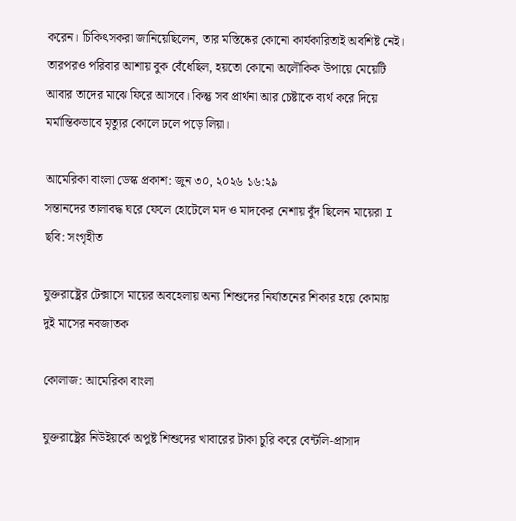করেন। চিকিৎসকরা জানিয়েছিলেন, তার মস্তিষ্কের কোনো কার্যকারিতাই অবশিষ্ট নেই। তারপরও পরিবার আশায় বুক বেঁধেছিল, হয়তো কোনো অলৌকিক উপায়ে মেয়েটি আবার তাদের মাঝে ফিরে আসবে। কিন্তু সব প্রার্থনা আর চেষ্টাকে ব্যর্থ করে দিয়ে মর্মান্তিকভাবে মৃত্যুর কোলে ঢলে পড়ে লিয়া।

আমেরিকা বাংলা ডেস্ক প্রকাশ: জুন ৩০, ২০২৬ ১৬:২৯
সন্তানদের তালাবদ্ধ ঘরে ফেলে হোটেলে মদ ও মাদকের নেশায় বুঁদ ছিলেন মায়েরা I ছবি: সংগৃহীত

যুক্তরাষ্ট্রের টেক্সাসে মায়ের অবহেলায় অন্য শিশুদের নির্যাতনের শিকার হয়ে কোমায় দুই মাসের নবজাতক

কোলাজ: আমেরিকা বাংলা

যুক্তরাষ্ট্রের নিউইয়র্কে অপুষ্ট শিশুদের খাবারের টাকা চুরি করে বেন্টলি-প্রাসাদ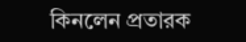কিনলেন প্রতারক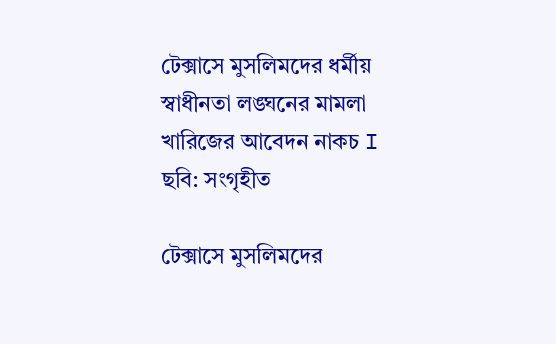টেক্সাসে মুসলিমদের ধর্মীয় স্বাধীনতা লঙ্ঘনের মামলা খারিজের আবেদন নাকচ I ছবি: সংগৃহীত

টেক্সাসে মুসলিমদের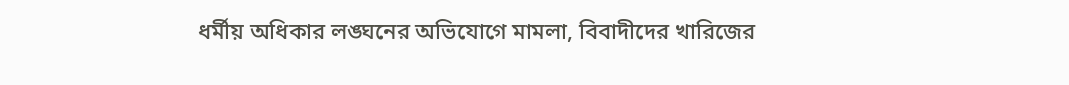ধর্মীয় অধিকার লঙ্ঘনের অভিযোগে মামলা, বিবাদীদের খারিজের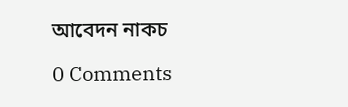আবেদন নাকচ

0 Comments